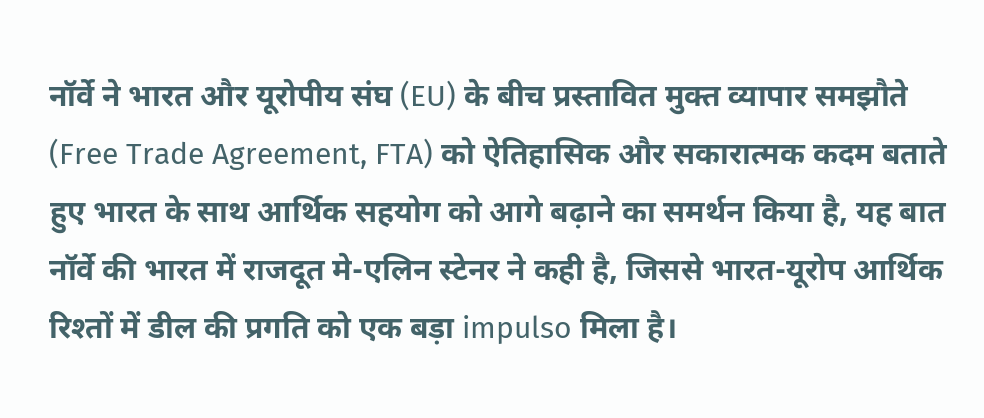नॉर्वे ने भारत और यूरोपीय संघ (EU) के बीच प्रस्तावित मुक्त व्यापार समझौते (Free Trade Agreement, FTA) को ऐतिहासिक और सकारात्मक कदम बताते हुए भारत के साथ आर्थिक सहयोग को आगे बढ़ाने का समर्थन किया है, यह बात नॉर्वे की भारत में राजदूत मे-एलिन स्टेनर ने कही है, जिससे भारत-यूरोप आर्थिक रिश्तों में डील की प्रगति को एक बड़ा impulso मिला है।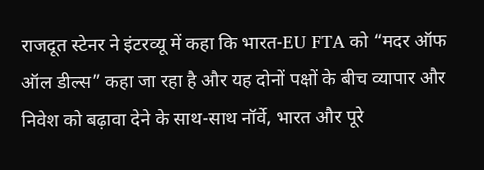राजदूत स्टेनर ने इंटरव्यू में कहा कि भारत-EU FTA को “मदर ऑफ ऑल डील्स” कहा जा रहा है और यह दोनों पक्षों के बीच व्यापार और निवेश को बढ़ावा देने के साथ-साथ नॉर्वे, भारत और पूरे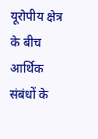यूरोपीय क्षेत्र के बीच आर्थिक संबंधों के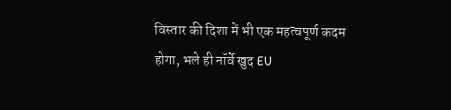विस्तार की दिशा में भी एक महत्वपूर्ण कदम होगा, भले ही नॉर्वे खुद EU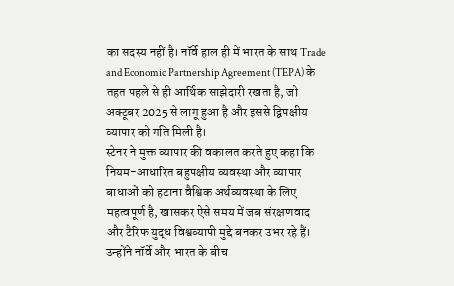का सदस्य नहीं है। नॉर्वे हाल ही में भारत के साथ Trade and Economic Partnership Agreement (TEPA) के तहत पहले से ही आर्थिक साझेदारी रखता है, जो अक्टूबर 2025 से लागू हुआ है और इससे द्विपक्षीय व्यापार को गति मिली है।
स्टेनर ने मुक्त व्यापार की वकालत करते हुए कहा कि नियम-आधारित बहुपक्षीय व्यवस्था और व्यापार बाधाओं को हटाना वैश्विक अर्थव्यवस्था के लिए महत्वपूर्ण है, खासकर ऐसे समय में जब संरक्षणवाद और टैरिफ युद्ध विश्वव्यापी मुद्दे बनकर उभर रहे हैं। उन्होंने नॉर्वे और भारत के बीच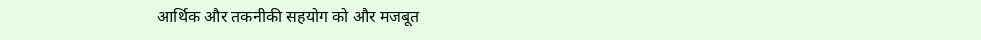आर्थिक और तकनीकी सहयोग को और मजबूत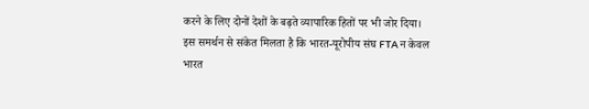करने के लिए दोनों देशों के बढ़ते व्यापारिक हितों पर भी जोर दिया।
इस समर्थन से संकेत मिलता है कि भारत-यूरोपीय संघ FTA न केवल भारत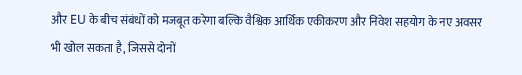और EU के बीच संबंधों को मजबूत करेगा बल्कि वैश्विक आर्थिक एकीकरण और निवेश सहयोग के नए अवसर भी खोल सकता है, जिससे दोनों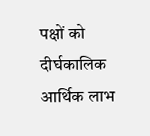पक्षों को दीर्घकालिक आर्थिक लाभ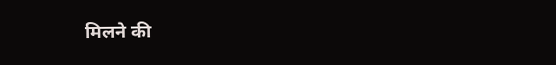मिलने की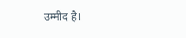उम्मीद है।